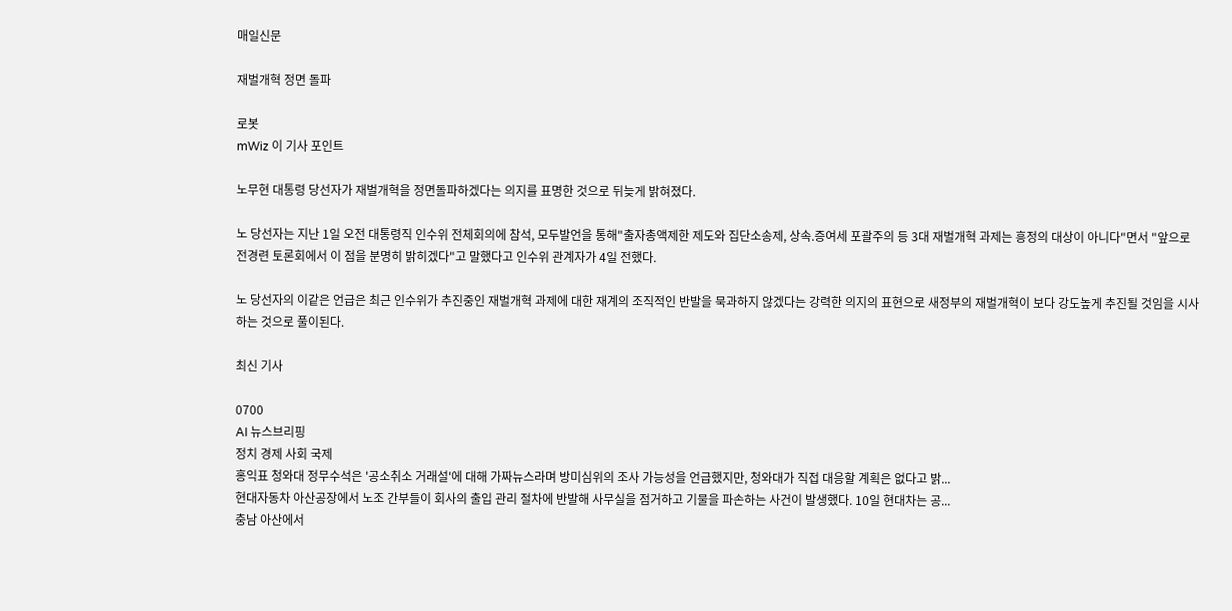매일신문

재벌개혁 정면 돌파

로봇
mWiz 이 기사 포인트

노무현 대통령 당선자가 재벌개혁을 정면돌파하겠다는 의지를 표명한 것으로 뒤늦게 밝혀졌다.

노 당선자는 지난 1일 오전 대통령직 인수위 전체회의에 참석, 모두발언을 통해"출자총액제한 제도와 집단소송제, 상속.증여세 포괄주의 등 3대 재벌개혁 과제는 흥정의 대상이 아니다"면서 "앞으로 전경련 토론회에서 이 점을 분명히 밝히겠다"고 말했다고 인수위 관계자가 4일 전했다.

노 당선자의 이같은 언급은 최근 인수위가 추진중인 재벌개혁 과제에 대한 재계의 조직적인 반발을 묵과하지 않겠다는 강력한 의지의 표현으로 새정부의 재벌개혁이 보다 강도높게 추진될 것임을 시사하는 것으로 풀이된다.

최신 기사

0700
AI 뉴스브리핑
정치 경제 사회 국제
홍익표 청와대 정무수석은 '공소취소 거래설'에 대해 가짜뉴스라며 방미심위의 조사 가능성을 언급했지만, 청와대가 직접 대응할 계획은 없다고 밝...
현대자동차 아산공장에서 노조 간부들이 회사의 출입 관리 절차에 반발해 사무실을 점거하고 기물을 파손하는 사건이 발생했다. 10일 현대차는 공...
충남 아산에서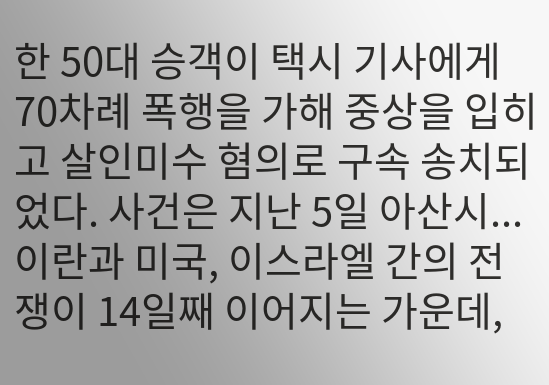한 50대 승객이 택시 기사에게 70차례 폭행을 가해 중상을 입히고 살인미수 혐의로 구속 송치되었다. 사건은 지난 5일 아산시...
이란과 미국, 이스라엘 간의 전쟁이 14일째 이어지는 가운데,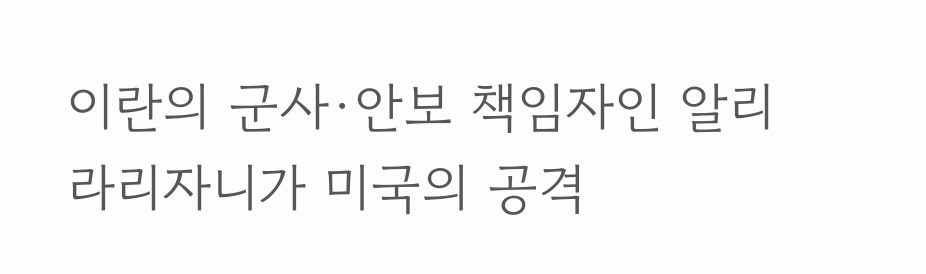이란의 군사·안보 책임자인 알리 라리자니가 미국의 공격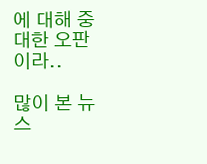에 대해 중대한 오판이라..

많이 본 뉴스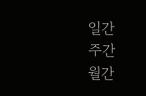일간
주간
월간